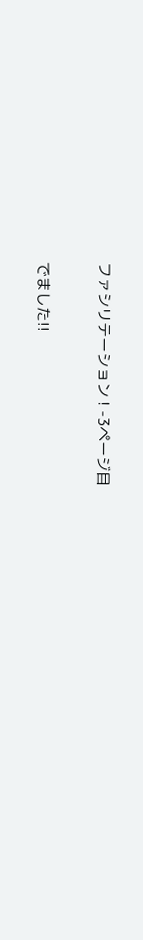ファシリテーション ! -3ページ目

でました!!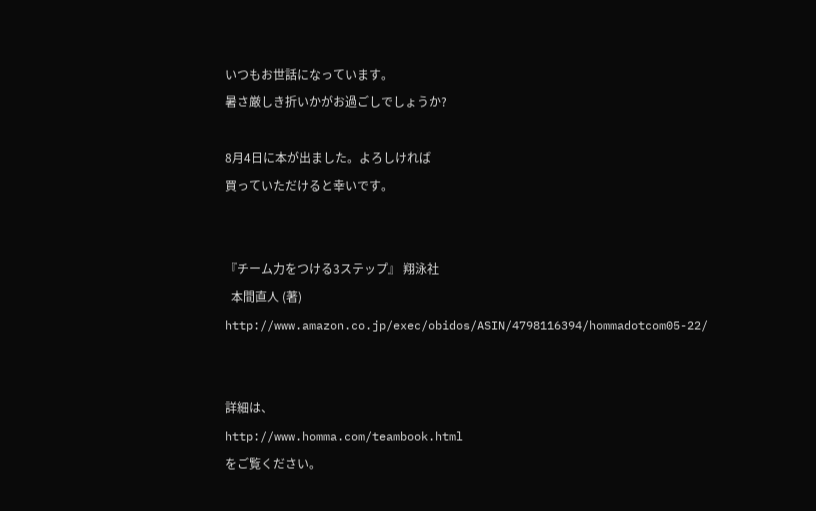いつもお世話になっています。
暑さ厳しき折いかがお過ごしでしょうか?

8月4日に本が出ました。よろしければ
買っていただけると幸いです。


『チーム力をつける3ステップ』 翔泳社
  本間直人 (著)
http://www.amazon.co.jp/exec/obidos/ASIN/4798116394/hommadotcom05-22/


詳細は、
http://www.homma.com/teambook.html
をご覧ください。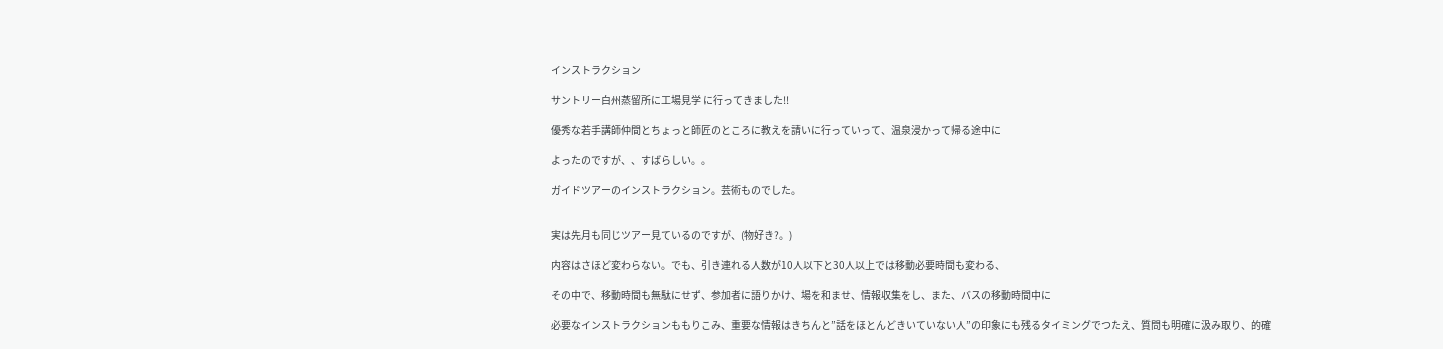インストラクション

サントリー白州蒸留所に工場見学 に行ってきました!!

優秀な若手講師仲間とちょっと師匠のところに教えを請いに行っていって、温泉浸かって帰る途中に

よったのですが、、すばらしい。。

ガイドツアーのインストラクション。芸術ものでした。


実は先月も同じツアー見ているのですが、(物好き?。)

内容はさほど変わらない。でも、引き連れる人数が10人以下と30人以上では移動必要時間も変わる、

その中で、移動時間も無駄にせず、参加者に語りかけ、場を和ませ、情報収集をし、また、バスの移動時間中に

必要なインストラクションももりこみ、重要な情報はきちんと”話をほとんどきいていない人”の印象にも残るタイミングでつたえ、質問も明確に汲み取り、的確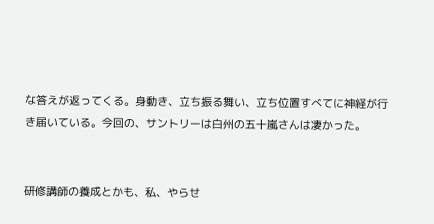な答えが返ってくる。身動き、立ち振る舞い、立ち位置すべてに神経が行き届いている。今回の、サントリーは白州の五十嵐さんは凄かった。


研修講師の養成とかも、私、やらせ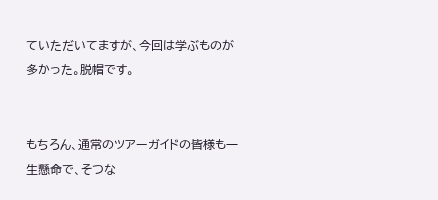ていただいてますが、今回は学ぶものが多かった。脱帽です。


もちろん、通常のツアーガイドの皆様も一生懸命で、そつな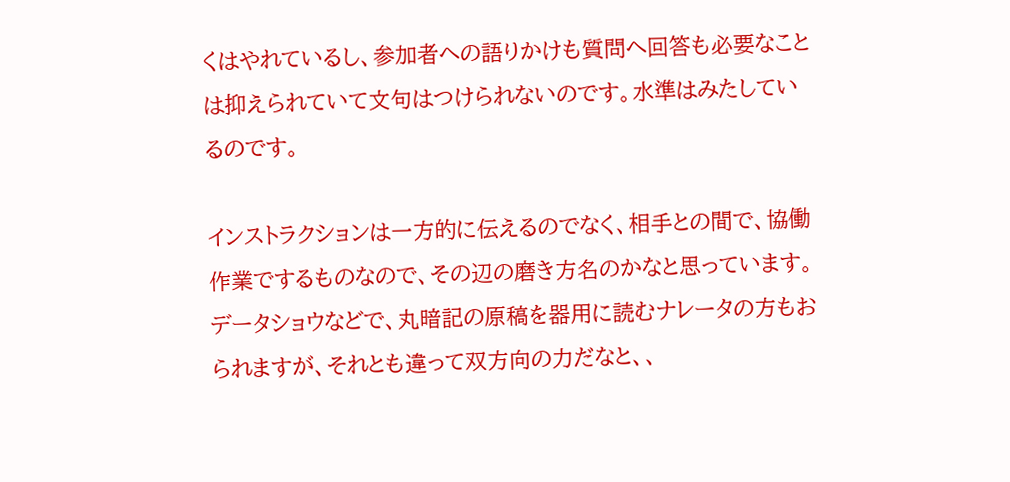くはやれているし、参加者への語りかけも質問へ回答も必要なことは抑えられていて文句はつけられないのです。水準はみたしているのです。

インストラクションは一方的に伝えるのでなく、相手との間で、協働作業でするものなので、その辺の磨き方名のかなと思っています。データショウなどで、丸暗記の原稿を器用に読むナレータの方もおられますが、それとも違って双方向の力だなと、、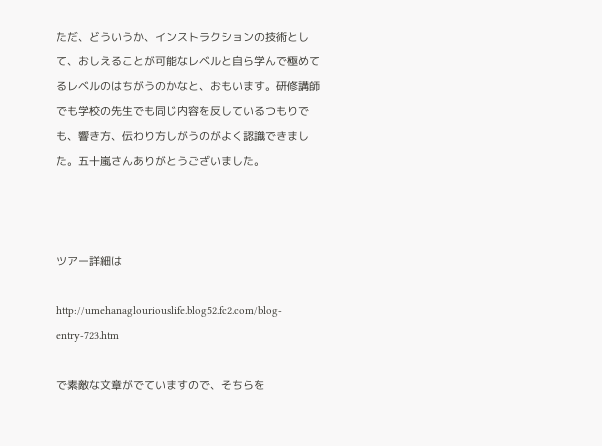ただ、どういうか、インストラクションの技術として、おしえることが可能なレベルと自ら学んで極めてるレベルのはちがうのかなと、おもいます。研修講師でも学校の先生でも同じ内容を反しているつもりでも、響き方、伝わり方しがうのがよく認識できました。五十嵐さんありがとうございました。



ツアー詳細は

http://umehanaglouriouslife.blog52.fc2.com/blog-entry-723.htm

で素敵な文章がでていますので、そちらを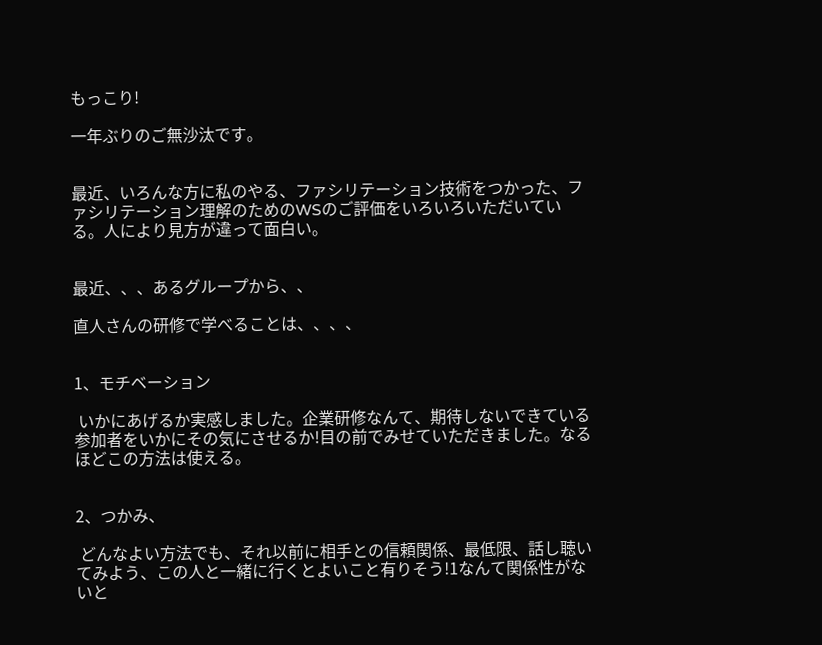もっこり!

一年ぶりのご無沙汰です。


最近、いろんな方に私のやる、ファシリテーション技術をつかった、ファシリテーション理解のためのWSのご評価をいろいろいただいている。人により見方が違って面白い。


最近、、、あるグループから、、

直人さんの研修で学べることは、、、、


1、モチベーション

 いかにあげるか実感しました。企業研修なんて、期待しないできている参加者をいかにその気にさせるか!目の前でみせていただきました。なるほどこの方法は使える。


2、つかみ、

 どんなよい方法でも、それ以前に相手との信頼関係、最低限、話し聴いてみよう、この人と一緒に行くとよいこと有りそう!1なんて関係性がないと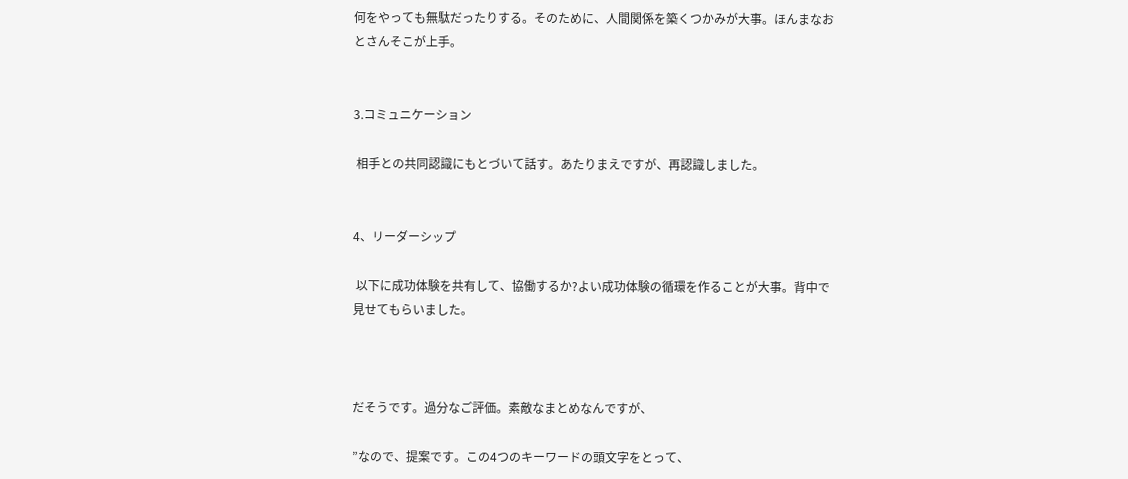何をやっても無駄だったりする。そのために、人間関係を築くつかみが大事。ほんまなおとさんそこが上手。


3.コミュニケーション

 相手との共同認識にもとづいて話す。あたりまえですが、再認識しました。


4、リーダーシップ

 以下に成功体験を共有して、協働するか?よい成功体験の循環を作ることが大事。背中で見せてもらいました。



だそうです。過分なご評価。素敵なまとめなんですが、

”なので、提案です。この4つのキーワードの頭文字をとって、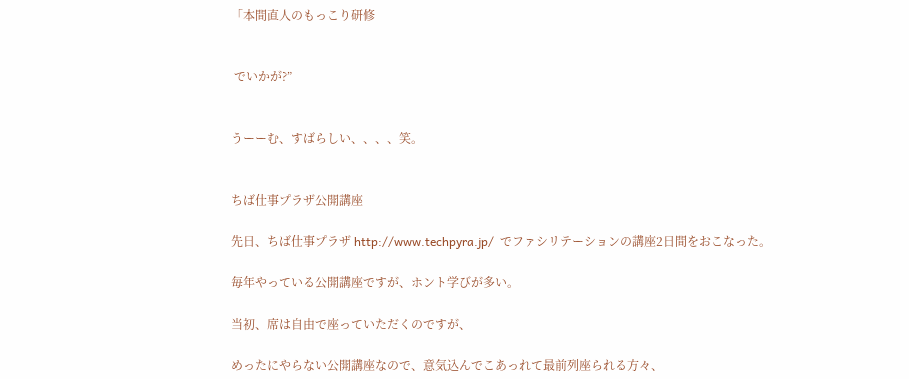「本間直人のもっこり研修


 でいかが?”


うーーむ、すばらしい、、、、笑。


ちば仕事プラザ公開講座

先日、ちば仕事プラザ http://www.techpyra.jp/  でファシリテーションの講座2日間をおこなった。

毎年やっている公開講座ですが、ホント学びが多い。

当初、席は自由で座っていただくのですが、

めったにやらない公開講座なので、意気込んでこあっれて最前列座られる方々、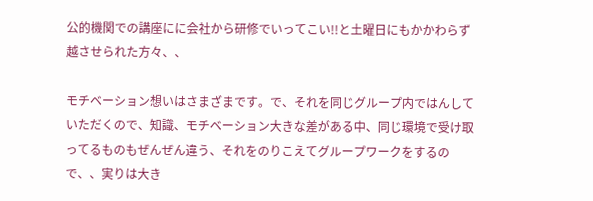公的機関での講座にに会社から研修でいってこい!!と土曜日にもかかわらず越させられた方々、、

モチベーション想いはさまざまです。で、それを同じグループ内ではんしていただくので、知識、モチベーション大きな差がある中、同じ環境で受け取ってるものもぜんぜん違う、それをのりこえてグループワークをするので、、実りは大き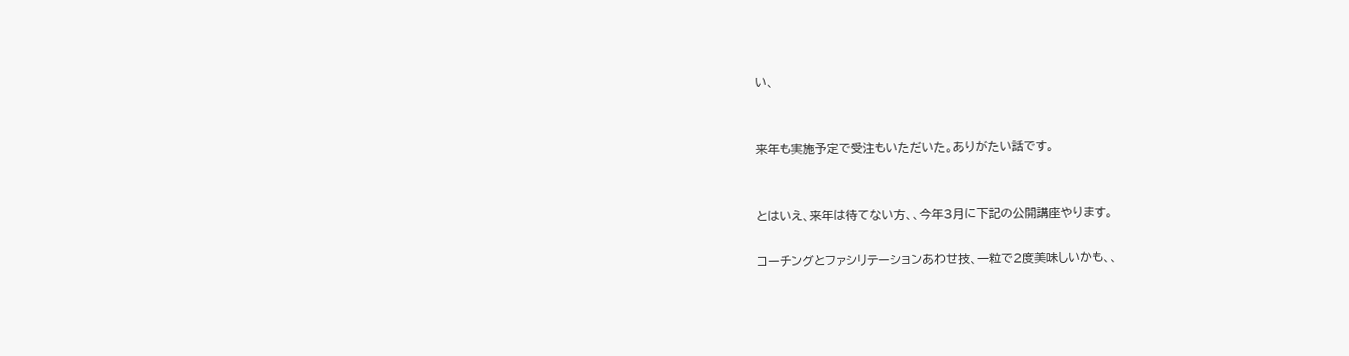い、


来年も実施予定で受注もいただいた。ありがたい話です。


とはいえ、来年は待てない方、、今年3月に下記の公開講座やります。

コーチングとファシリテーションあわせ技、一粒で2度美味しいかも、、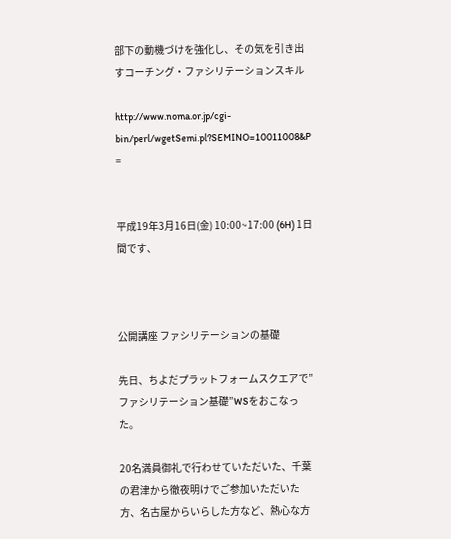部下の動機づけを強化し、その気を引き出すコーチング・ファシリテーションスキル

http://www.noma.or.jp/cgi-bin/perl/wgetSemi.pl?SEMINO=10011008&P =


平成19年3月16日(金) 10:00~17:00 (6H) 1日間です、



公開講座 ファシリテーションの基礎

先日、ちよだプラットフォームスクエアで”ファシリテーション基礎”WSをおこなった。

20名満員御礼で行わせていただいた、千葉の君津から徹夜明けでご参加いただいた方、名古屋からいらした方など、熱心な方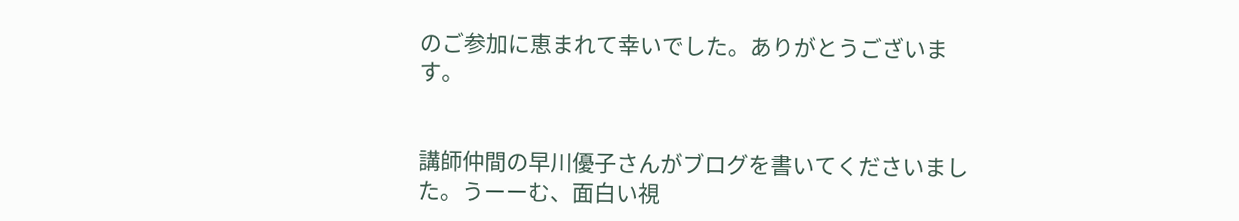のご参加に恵まれて幸いでした。ありがとうございます。


講師仲間の早川優子さんがブログを書いてくださいました。うーーむ、面白い視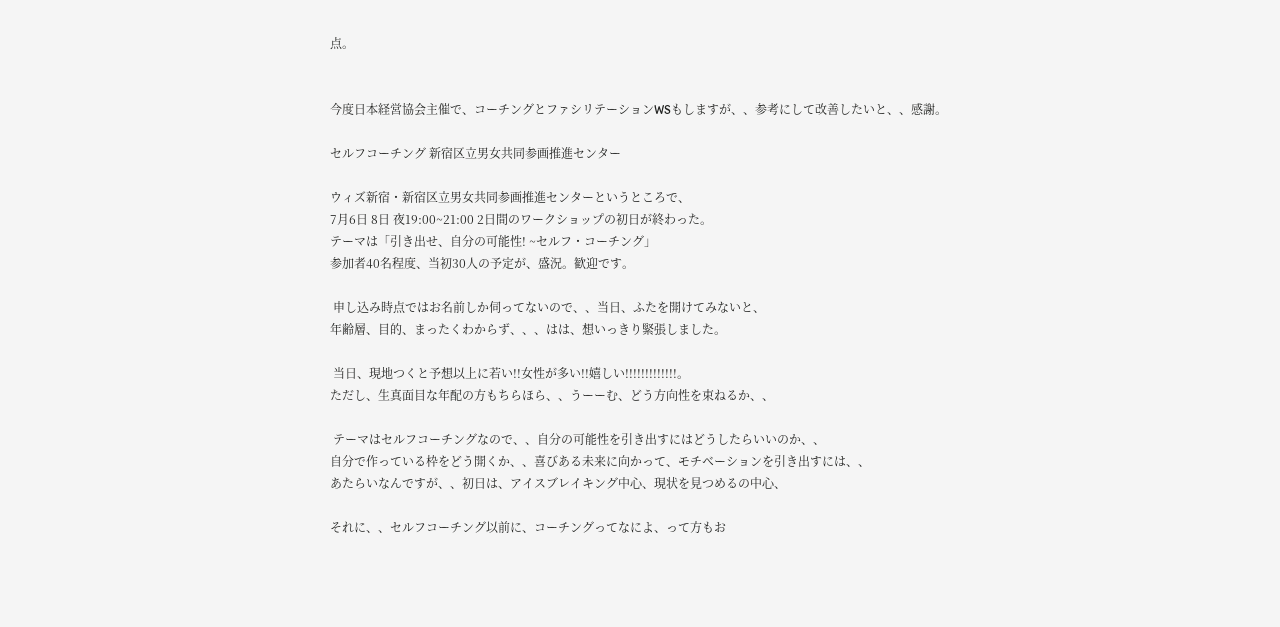点。


今度日本経営協会主催で、コーチングとファシリテーションWSもしますが、、参考にして改善したいと、、感謝。

セルフコーチング 新宿区立男女共同参画推進センター

ウィズ新宿・新宿区立男女共同参画推進センターというところで、
7月6日 8日 夜19:00~21:00 2日間のワークショップの初日が終わった。
テーマは「引き出せ、自分の可能性! ~セルフ・コーチング」
参加者40名程度、当初30人の予定が、盛況。歓迎です。

 申し込み時点ではお名前しか伺ってないので、、当日、ふたを開けてみないと、
年齢層、目的、まったくわからず、、、はは、想いっきり緊張しました。

 当日、現地つくと予想以上に若い!!女性が多い!!嬉しい!!!!!!!!!!!!!。
ただし、生真面目な年配の方もちらほら、、うーーむ、どう方向性を束ねるか、、

 テーマはセルフコーチングなので、、自分の可能性を引き出すにはどうしたらいいのか、、
自分で作っている枠をどう開くか、、喜びある未来に向かって、モチベーションを引き出すには、、
あたらいなんですが、、初日は、アイスブレイキング中心、現状を見つめるの中心、

それに、、セルフコーチング以前に、コーチングってなによ、って方もお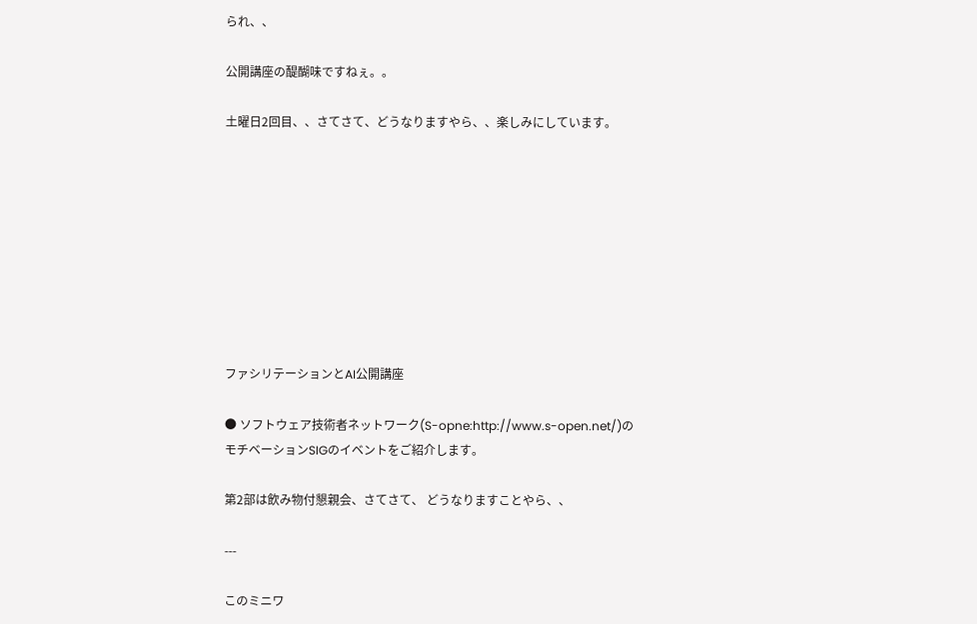られ、、

公開講座の醍醐味ですねぇ。。

土曜日2回目、、さてさて、どうなりますやら、、楽しみにしています。









ファシリテーションとAI公開講座

● ソフトウェア技術者ネットワーク(S-opne:http://www.s-open.net/)の
モチベーションSIGのイベントをご紹介します。

第2部は飲み物付懇親会、さてさて、 どうなりますことやら、、

---

このミニワ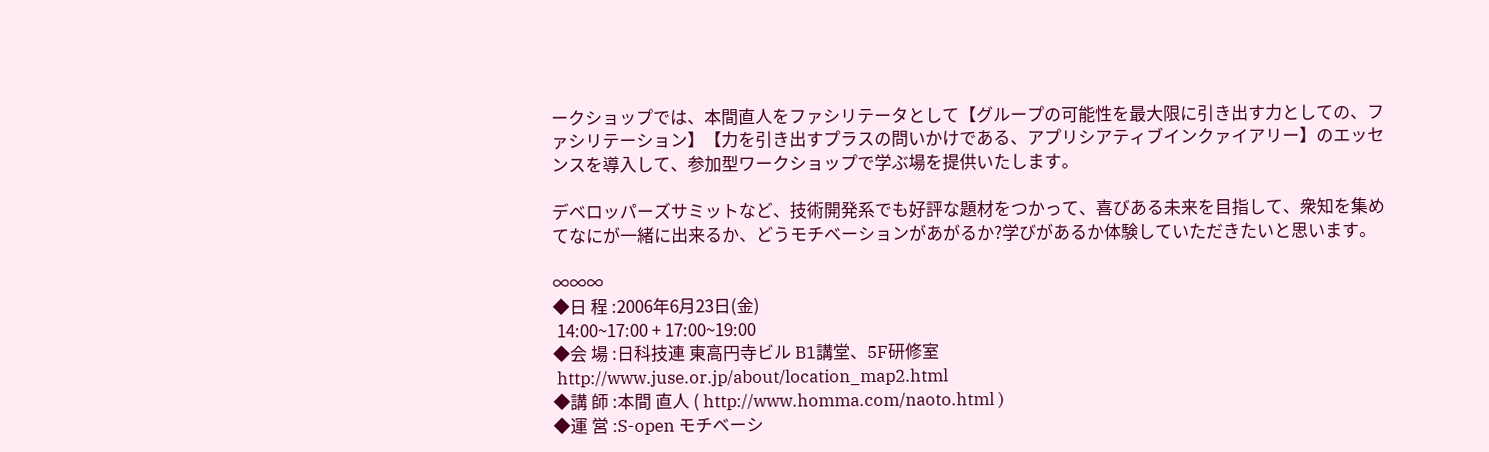ークショップでは、本間直人をファシリテータとして【グループの可能性を最大限に引き出す力としての、ファシリテーション】【力を引き出すプラスの問いかけである、アプリシアティブインクァイアリー】のエッセンスを導入して、参加型ワークショップで学ぶ場を提供いたします。

デベロッパーズサミットなど、技術開発系でも好評な題材をつかって、喜びある未来を目指して、衆知を集めてなにが一緒に出来るか、どうモチベーションがあがるか?学びがあるか体験していただきたいと思います。

∞∞∞
◆日 程 :2006年6月23日(金)
 14:00~17:00 + 17:00~19:00
◆会 場 :日科技連 東高円寺ビル B1講堂、5F研修室
 http://www.juse.or.jp/about/location_map2.html
◆講 師 :本間 直人 ( http://www.homma.com/naoto.html )
◆運 営 :S-open モチベーシ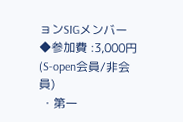ョンSIGメンバー
◆参加費 :3,000円(S-open会員/非会員)
 ・第一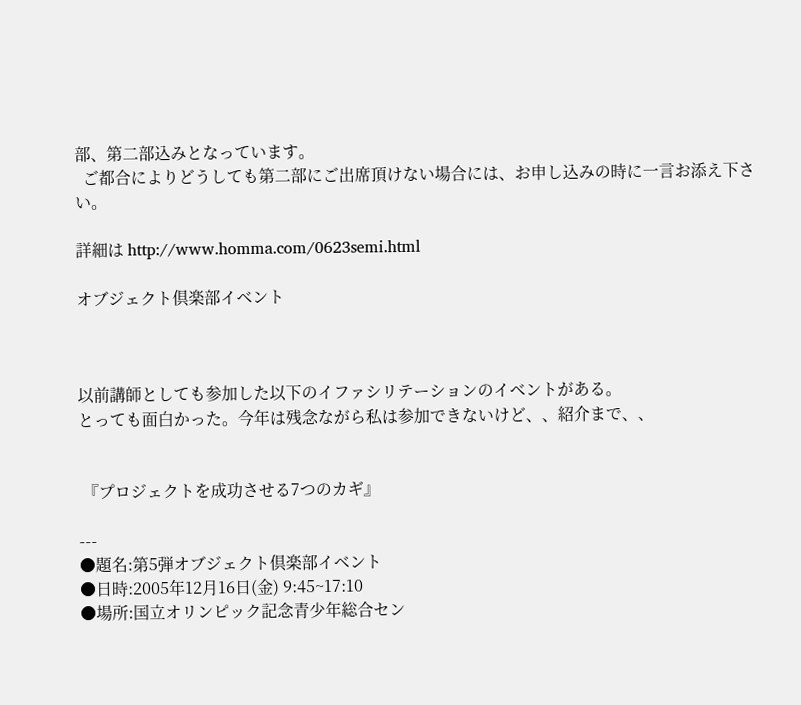部、第二部込みとなっています。
  ご都合によりどうしても第二部にご出席頂けない場合には、お申し込みの時に一言お添え下さい。

詳細は http://www.homma.com/0623semi.html

オブジェクト倶楽部イベント



以前講師としても参加した以下のイファシリテーションのイベントがある。
とっても面白かった。今年は残念ながら私は参加できないけど、、紹介まで、、


 『プロジェクトを成功させる7つのカギ』

---
●題名:第5弾オブジェクト倶楽部イベント
●日時:2005年12月16日(金) 9:45~17:10
●場所:国立オリンピック記念青少年総合セン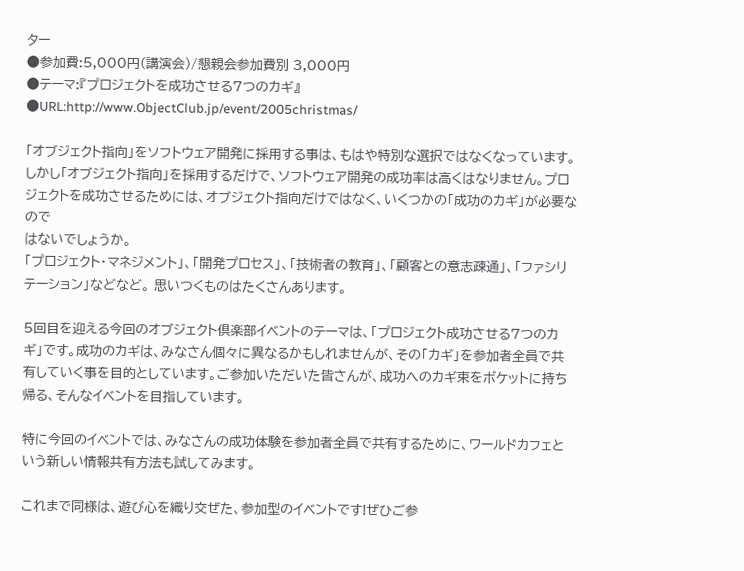ター
●参加費:5,000円(講演会)/懇親会参加費別 3,000円
●テーマ:『プロジェクトを成功させる7つのカギ』
●URL:http://www.ObjectClub.jp/event/2005christmas/

「オブジェクト指向」をソフトウェア開発に採用する事は、もはや特別な選択ではなくなっています。しかし「オブジェクト指向」を採用するだけで、ソフトウェア開発の成功率は高くはなりません。プロジェクトを成功させるためには、オブジェクト指向だけではなく、いくつかの「成功のカギ」が必要なので
はないでしょうか。
「プロジェクト・マネジメント」、「開発プロセス」、「技術者の教育」、「顧客との意志疎通」、「ファシリテーション」などなど。 思いつくものはたくさんあります。

5回目を迎える今回のオブジェクト倶楽部イベントのテーマは、「プロジェクト成功させる7つのカギ」です。成功のカギは、みなさん個々に異なるかもしれませんが、その「カギ」を参加者全員で共有していく事を目的としています。ご参加いただいた皆さんが、成功へのカギ束をポケットに持ち帰る、そんなイベントを目指しています。

特に今回のイベントでは、みなさんの成功体験を参加者全員で共有するために、ワールドカフェという新しい情報共有方法も試してみます。

これまで同様は、遊び心を織り交ぜた、参加型のイベントです!ぜひご参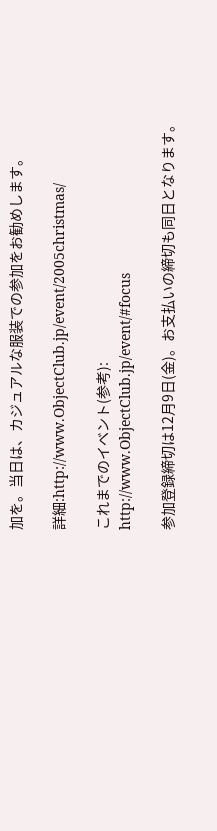加を。当日は、カジュアルな服装での参加をお勧めします。

詳細:http://www.ObjectClub.jp/event/2005christmas/

これまでのイベント(参考):
http://www.ObjectClub.jp/event/#focus

参加登録締切は12月9日(金)。お支払いの締切も同日となります。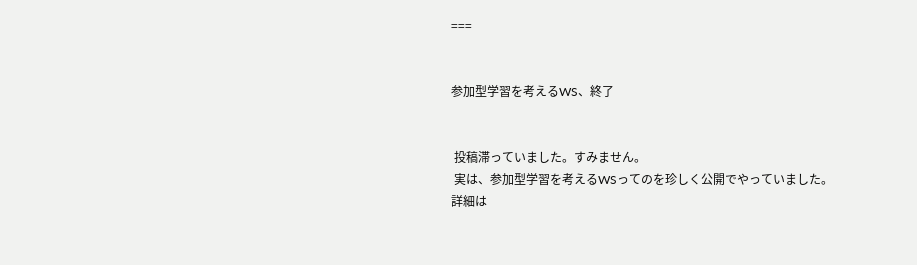===


参加型学習を考えるWS、終了


 投稿滞っていました。すみません。
 実は、参加型学習を考えるWSってのを珍しく公開でやっていました。
詳細は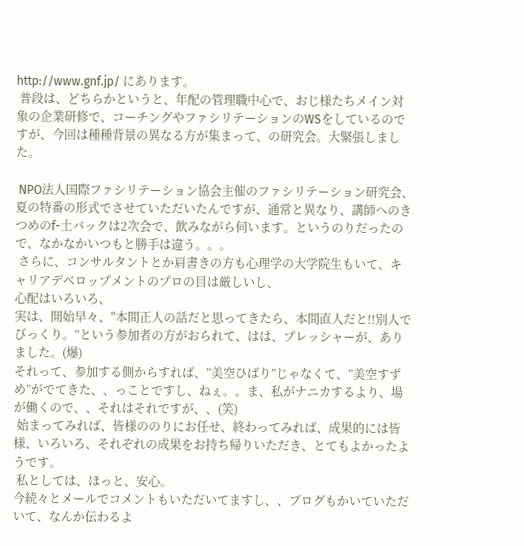http://www.gnf.jp/ にあります。
 普段は、どちらかというと、年配の管理職中心で、おじ様たちメイン対象の企業研修で、コーチングやファシリテーションのWSをしているのですが、今回は種種背景の異なる方が集まって、の研究会。大緊張しました。

 NPO法人国際ファシリテーション協会主催のファシリテーション研究会、夏の特番の形式でさせていただいたんですが、通常と異なり、講師へのきつめのf-土バックは2次会で、飲みながら伺います。というのりだったので、なかなかいつもと勝手は違う。。。
 さらに、コンサルタントとか肩書きの方も心理学の大学院生もいて、キャリアデベロップメントのプロの目は厳しいし、
心配はいろいろ、
実は、開始早々、"本間正人の話だと思ってきたら、本間直人だと!!別人でびっくり。”という参加者の方がおられて、はは、プレッシャーが、ありました。(爆)
それって、参加する側からすれば、”美空ひばり”じゃなくて、”美空すずめ”がでてきた、、っことですし、ねぇ。。ま、私がナニカするより、場が働くので、、それはそれですが、、(笑)
 始まってみれば、皆様ののりにお任せ、終わってみれば、成果的には皆様、いろいろ、それぞれの成果をお持ち帰りいただき、とてもよかったようです。
 私としては、ほっと、安心。
今続々とメールでコメントもいただいてますし、、ブログもかいていただいて、なんか伝わるよ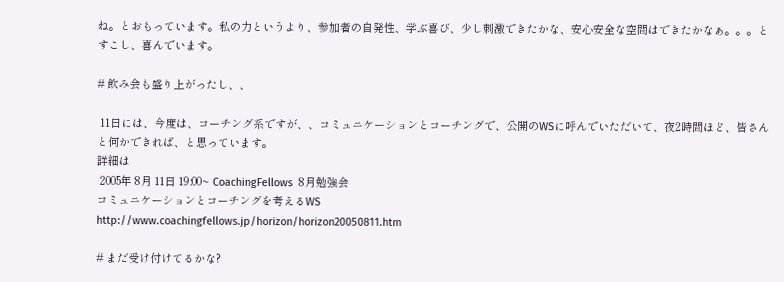ね。とおもっています。私の力というより、参加者の自発性、学ぶ喜び、少し刺激できたかな、安心安全な空間はできたかなぁ。。。とすこし、喜んでいます。

# 飲み会も盛り上がったし、、

 11日には、今度は、コーチング系ですが、、コミュニケーションとコーチングで、公開のWSに呼んでいただいて、夜2時間ほど、皆さんと何かできれば、と思っています。
詳細は
 2005年 8月 11日 19:00~ CoachingFellows  8月勉強会
コミュニケーションとコーチングを考えるWS
http://www.coachingfellows.jp/horizon/horizon20050811.htm

# まだ受け付けてるかな?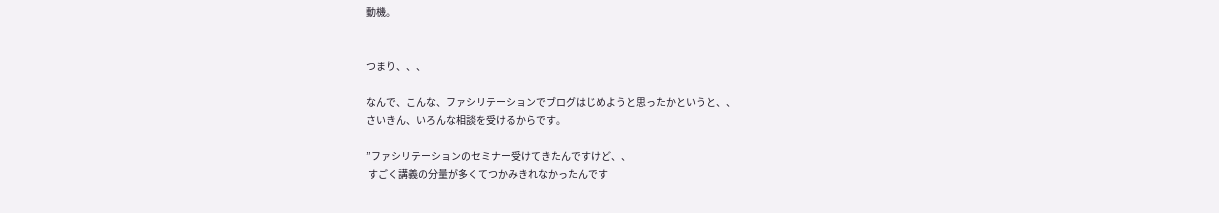動機。


つまり、、、

なんで、こんな、ファシリテーションでブログはじめようと思ったかというと、、
さいきん、いろんな相談を受けるからです。

”ファシリテーションのセミナー受けてきたんですけど、、
 すごく講義の分量が多くてつかみきれなかったんです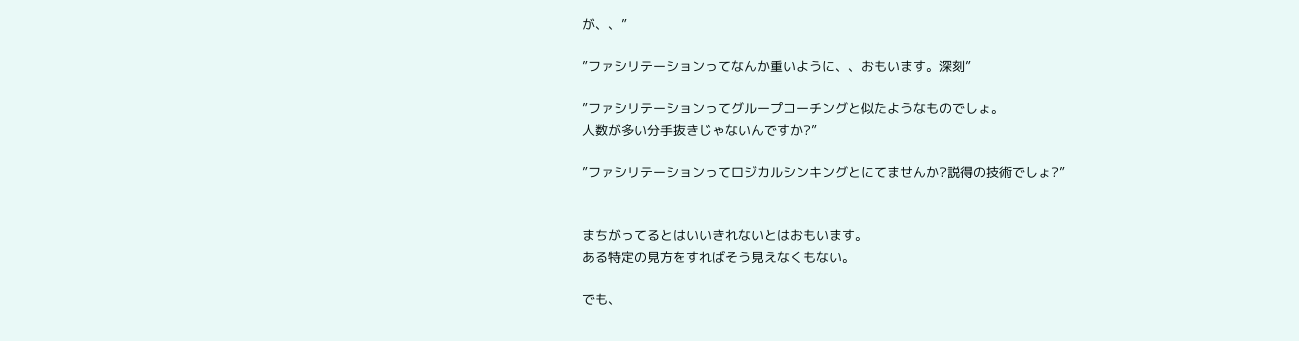が、、”

”ファシリテーションってなんか重いように、、おもいます。深刻”

”ファシリテーションってグループコーチングと似たようなものでしょ。
人数が多い分手抜きじゃないんですか?”

”ファシリテーションってロジカルシンキングとにてませんか?説得の技術でしょ?”


まちがってるとはいいきれないとはおもいます。
ある特定の見方をすればそう見えなくもない。

でも、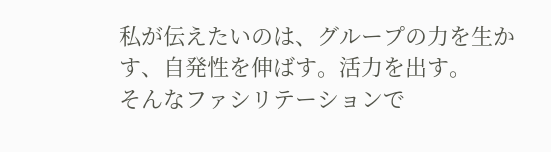私が伝えたいのは、グループの力を生かす、自発性を伸ばす。活力を出す。
そんなファシリテーションで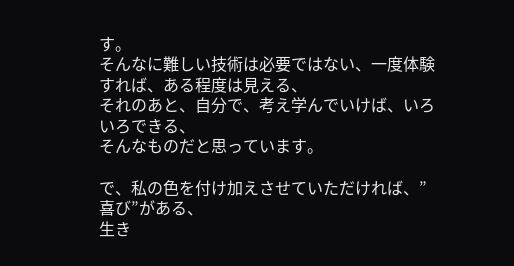す。
そんなに難しい技術は必要ではない、一度体験すれば、ある程度は見える、
それのあと、自分で、考え学んでいけば、いろいろできる、
そんなものだと思っています。

で、私の色を付け加えさせていただければ、”喜び”がある、
生き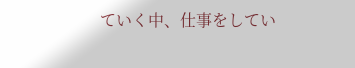ていく中、仕事をしてい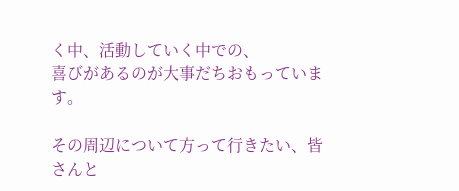く中、活動していく中での、
喜びがあるのが大事だちおもっています。

その周辺について方って行きたい、皆さんと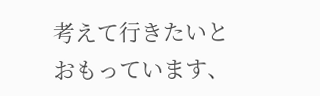考えて行きたいとおもっています、